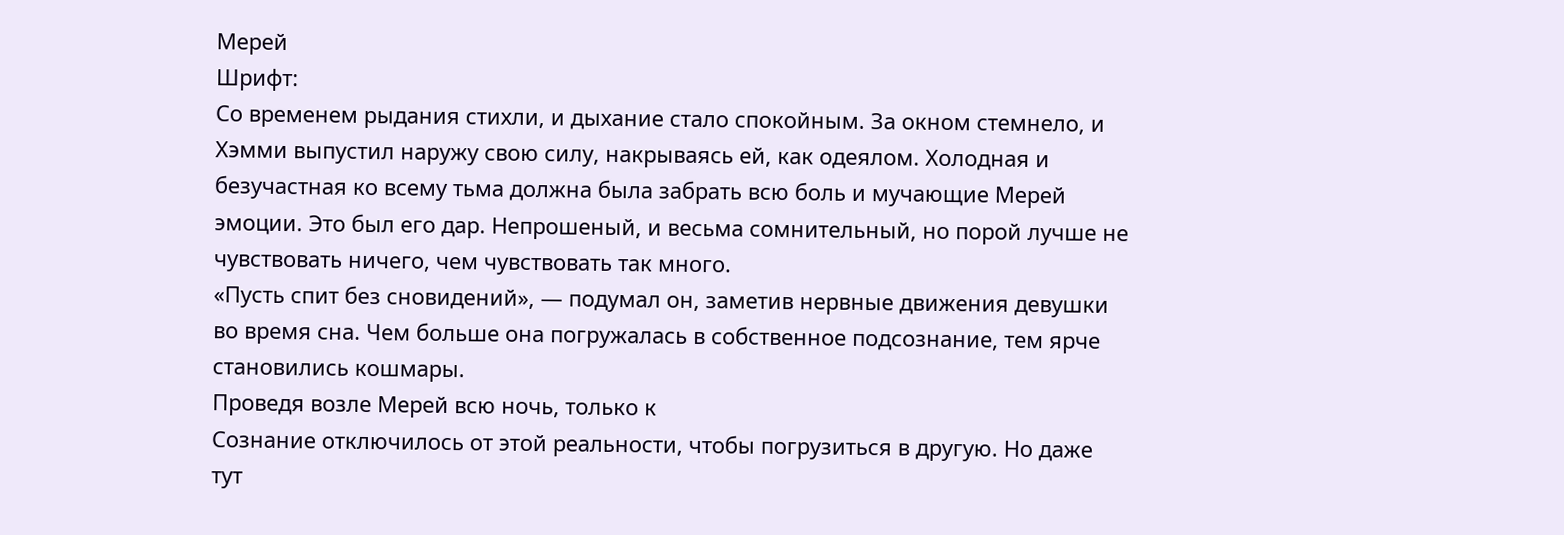Мерей
Шрифт:
Со временем рыдания стихли, и дыхание стало спокойным. За окном стемнело, и Хэмми выпустил наружу свою силу, накрываясь ей, как одеялом. Холодная и безучастная ко всему тьма должна была забрать всю боль и мучающие Мерей эмоции. Это был его дар. Непрошеный, и весьма сомнительный, но порой лучше не чувствовать ничего, чем чувствовать так много.
«Пусть спит без сновидений», — подумал он, заметив нервные движения девушки во время сна. Чем больше она погружалась в собственное подсознание, тем ярче становились кошмары.
Проведя возле Мерей всю ночь, только к
Сознание отключилось от этой реальности, чтобы погрузиться в другую. Но даже тут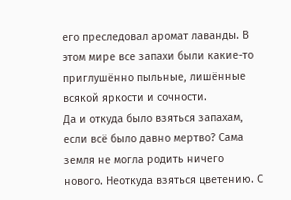его преследовал аромат лаванды. В этом мире все запахи были какие-то приглушённо пыльные, лишённые всякой яркости и сочности.
Да и откуда было взяться запахам, если всё было давно мертво? Сама земля не могла родить ничего нового. Неоткуда взяться цветению. С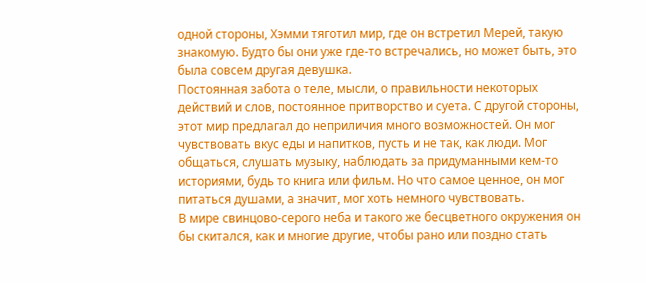одной стороны, Хэмми тяготил мир, где он встретил Мерей, такую знакомую. Будто бы они уже где-то встречались, но может быть, это была совсем другая девушка.
Постоянная забота о теле, мысли, о правильности некоторых действий и слов, постоянное притворство и суета. С другой стороны, этот мир предлагал до неприличия много возможностей. Он мог чувствовать вкус еды и напитков, пусть и не так, как люди. Мог общаться, слушать музыку, наблюдать за придуманными кем-то историями, будь то книга или фильм. Но что самое ценное, он мог питаться душами, а значит, мог хоть немного чувствовать.
В мире свинцово-серого неба и такого же бесцветного окружения он бы скитался, как и многие другие, чтобы рано или поздно стать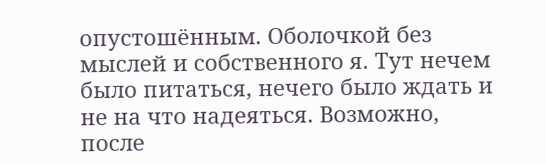опустошённым. Оболочкой без мыслей и собственного я. Тут нечем было питаться, нечего было ждать и не на что надеяться. Возможно, после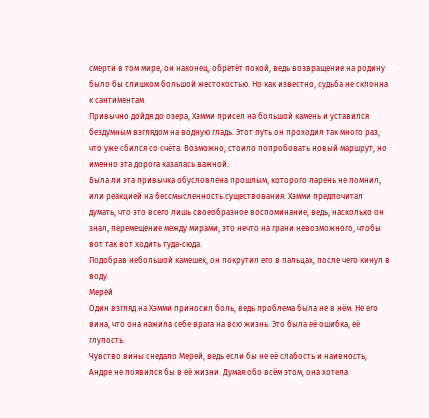смерти в том мире, он наконец, обретёт покой, ведь возвращение на родину было бы слишком большой жестокостью. Но как известно, судьба не склонна к сантиментам.
Привычно дойдя до озера, Хэмми присел на большой камень и уставился бездумным взглядом на водную гладь. Этот путь он проходил так много раз, что уже сбился со счёта. Возможно, стоило попробовать новый маршрут, но именно эта дорога казалась важной.
Была ли эта привычка обусловлена прошлым, которого парень не помнил, или реакцией на бессмысленность существования. Хэмми предпочитал думать, что это всего лишь своеобразное воспоминание, ведь, насколько он знал, перемещение между мирами, это нечто на грани невозможного, чтобы вот так вот ходить туда-сюда.
Подобрав небольшой камешек, он покрутил его в пальцах, после чего кинул в воду.
Мерей
Один взгляд на Хэмми приносил боль, ведь проблема была не в нём. Не его вина, что она нажила себе врага на всю жизнь. Это была её ошибка, её глупость.
Чувство вины снедало Мерей, ведь если бы не её слабость и наивность, Андре не появился бы в её жизни. Думая обо всём этом, она хотела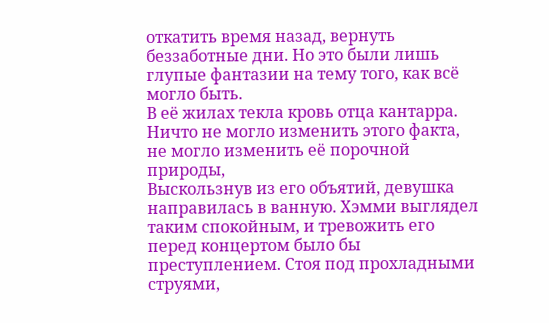откатить время назад, вернуть беззаботные дни. Но это были лишь глупые фантазии на тему того, как всё могло быть.
В её жилах текла кровь отца кантарра. Ничто не могло изменить этого факта, не могло изменить её порочной природы,
Выскользнув из его объятий, девушка направилась в ванную. Хэмми выглядел таким спокойным, и тревожить его перед концертом было бы преступлением. Стоя под прохладными струями,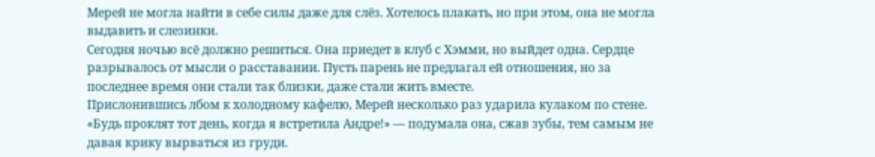Мерей не могла найти в себе силы даже для слёз. Хотелось плакать, но при этом, она не могла выдавить и слезинки.
Сегодня ночью всё должно решиться. Она приедет в клуб с Хэмми, но выйдет одна. Сердце разрывалось от мысли о расставании. Пусть парень не предлагал ей отношения, но за последнее время они стали так близки, даже стали жить вместе.
Прислонившись лбом к холодному кафелю, Мерей несколько раз ударила кулаком по стене.
«Будь проклят тот день, когда я встретила Андре!» — подумала она, сжав зубы, тем самым не давая крику вырваться из груди.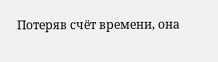Потеряв счёт времени, она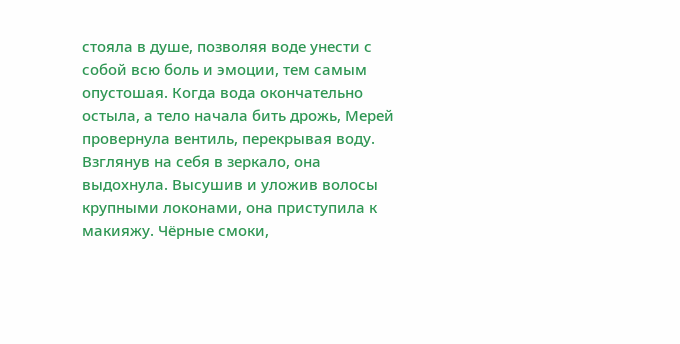стояла в душе, позволяя воде унести с собой всю боль и эмоции, тем самым опустошая. Когда вода окончательно остыла, а тело начала бить дрожь, Мерей провернула вентиль, перекрывая воду.
Взглянув на себя в зеркало, она выдохнула. Высушив и уложив волосы крупными локонами, она приступила к макияжу. Чёрные смоки,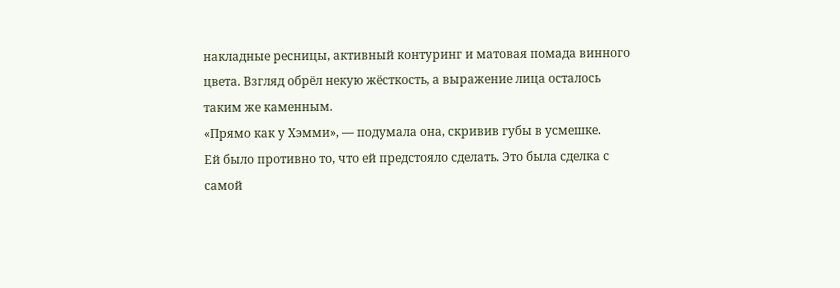накладные ресницы, активный контуринг и матовая помада винного цвета. Взгляд обрёл некую жёсткость, а выражение лица осталось таким же каменным.
«Прямо как у Хэмми», — подумала она, скривив губы в усмешке.
Ей было противно то, что ей предстояло сделать. Это была сделка с самой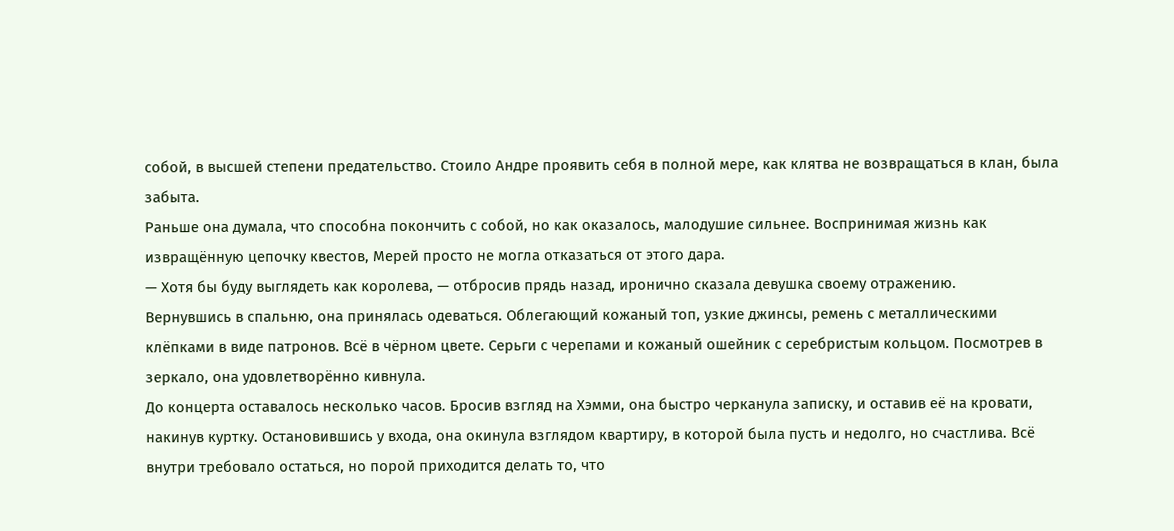собой, в высшей степени предательство. Стоило Андре проявить себя в полной мере, как клятва не возвращаться в клан, была забыта.
Раньше она думала, что способна покончить с собой, но как оказалось, малодушие сильнее. Воспринимая жизнь как извращённую цепочку квестов, Мерей просто не могла отказаться от этого дара.
— Хотя бы буду выглядеть как королева, — отбросив прядь назад, иронично сказала девушка своему отражению.
Вернувшись в спальню, она принялась одеваться. Облегающий кожаный топ, узкие джинсы, ремень с металлическими клёпками в виде патронов. Всё в чёрном цвете. Серьги с черепами и кожаный ошейник с серебристым кольцом. Посмотрев в зеркало, она удовлетворённо кивнула.
До концерта оставалось несколько часов. Бросив взгляд на Хэмми, она быстро черканула записку, и оставив её на кровати, накинув куртку. Остановившись у входа, она окинула взглядом квартиру, в которой была пусть и недолго, но счастлива. Всё внутри требовало остаться, но порой приходится делать то, что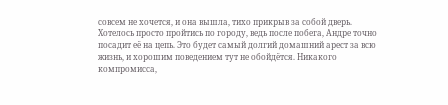совсем не хочется, и она вышла, тихо прикрыв за собой дверь.
Хотелось просто пройтись по городу, ведь после побега, Андре точно посадит её на цепь. Это будет самый долгий домашний арест за всю жизнь, и хорошим поведением тут не обойдётся. Никакого компромисса,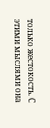только жестокость. С этими мыслями она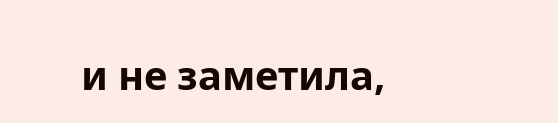и не заметила,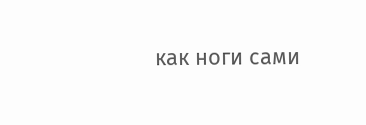как ноги сами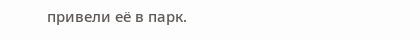привели её в парк.